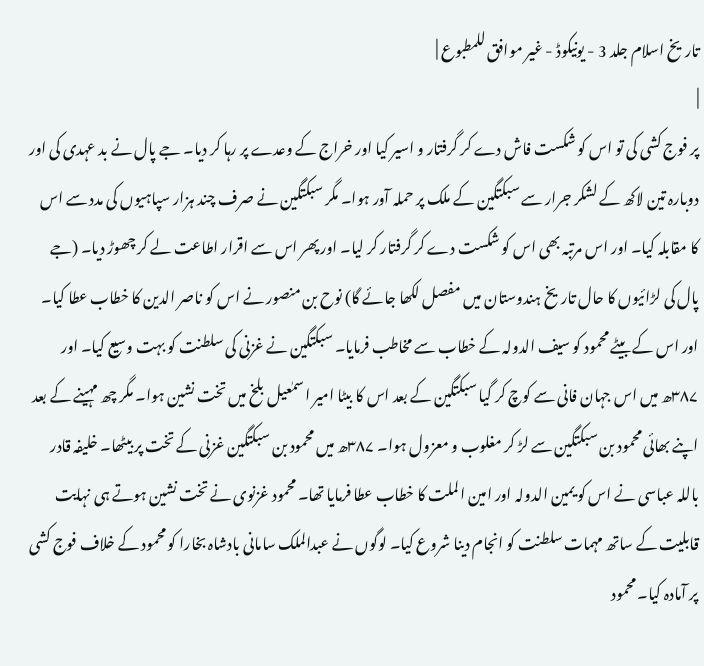تاریخ اسلام جلد 3 - یونیکوڈ - غیر موافق للمطبوع |
|
پر فوج کشی کی تو اس کو شکست فاش دے کر گرفتار و اسیر کیا اور خراج کے وعدے پر رہا کر دیا۔ جے پال نے بد عہدی کی اور دوبارہ تین لاکھ کے لشکر جرار سے سبکتگین کے ملک پر حملہ آور ہوا۔ مگر سبکتگین نے صرف چند ہزار سپاہیوں کی مدد سے اس کا مقابلہ کیا۔ اور اس مرتبہ بھی اس کو شکست دے کر گرفتار کر لیا۔ اور پھر اس سے اقرار اطاعت لے کر چھوڑ دیا۔ (جے پال کی لڑائیوں کا حال تاریخ ہندوستان میں مفصل لکھا جائے گا) نوح بن منصور نے اس کو ناصر الدین کا خطاب عطا کیا۔ اور اس کے بیٹے محمود کو سیف الدولہ کے خطاب سے مخاطب فرمایا۔ سبکتگین نے غزنی کی سلطنت کو بہت وسیع کیا۔ اور ۳۸۷ھ میں اس جہان فانی سے کوچ کر گیا سبکتگین کے بعد اس کا بیٹا امیر اسمٰعیل بلخ میں تخت نشین ہوا۔ مگر چھ مہینے کے بعد اپنے بھائی محمود بن سبکتگین سے لڑ کر مغلوب و معزول ہوا۔ ۳۸۷ھ میں محمود بن سبکتگین غزنی کے تخت پر بیٹھا۔ خلیفہ قادر باللہ عباسی نے اس کو یمین الدولہ اور امین الملت کا خطاب عطا فرمایا تھا۔ محمود غزنوی نے تخت نشین ہوتے ہی نہایت قابلیت کے ساتھ مہمات سلطنت کو انجام دینا شروع کیا۔ لوگوں نے عبدالملک سامانی بادشاہ بخارا کو محمود کے خلاف فوج کشی پر آمادہ کیا۔ محمود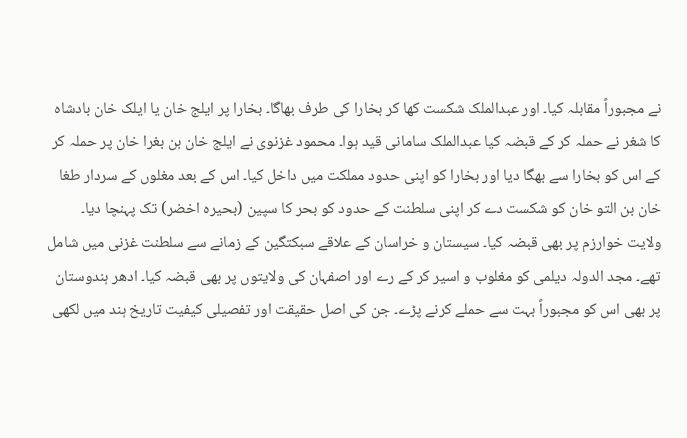نے مجبوراً مقابلہ کیا۔ اور عبدالملک شکست کھا کر بخارا کی طرف بھاگا۔ بخارا پر ایلج خان یا ایلک خان بادشاہ کا شغر نے حملہ کر کے قبضہ کیا عبدالملک سامانی قید ہوا۔ محمود غزنوی نے ایلج خان بن بغرا خان پر حملہ کر کے اس کو بخارا سے بھگا دیا اور بخارا کو اپنی حدود مملکت میں داخل کیا۔ اس کے بعد مغلوں کے سردار طغا خان بن التو خان کو شکست دے کر اپنی سلطنت کے حدود کو بحر کا سپین (بحیرہ اخضر) تک پہنچا دیا۔ ولایت خوارزم پر بھی قبضہ کیا۔ سیستان و خراسان کے علاقے سبکتگین کے زمانے سے سلطنت غزنی میں شامل تھے۔ مجد الدولہ دیلمی کو مغلوب و اسیر کر کے رے اور اصفہان کی ولایتوں پر بھی قبضہ کیا۔ ادھر ہندوستان پر بھی اس کو مجبوراً بہت سے حملے کرنے پڑے۔ جن کی اصل حقیقت اور تفصیلی کیفیت تاریخ ہند میں لکھی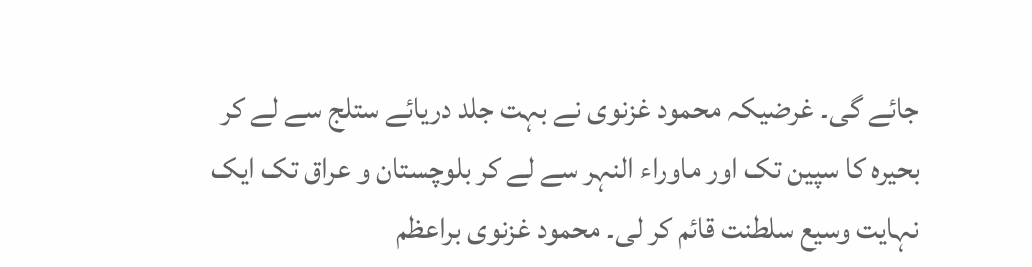جائے گی۔ غرضیکہ محمود غزنوی نے بہت جلد دریائے ستلج سے لے کر بحیرہ کا سپین تک اور ماوراء النہر سے لے کر بلوچستان و عراق تک ایک نہایت وسیع سلطنت قائم کر لی۔ محمود غزنوی براعظم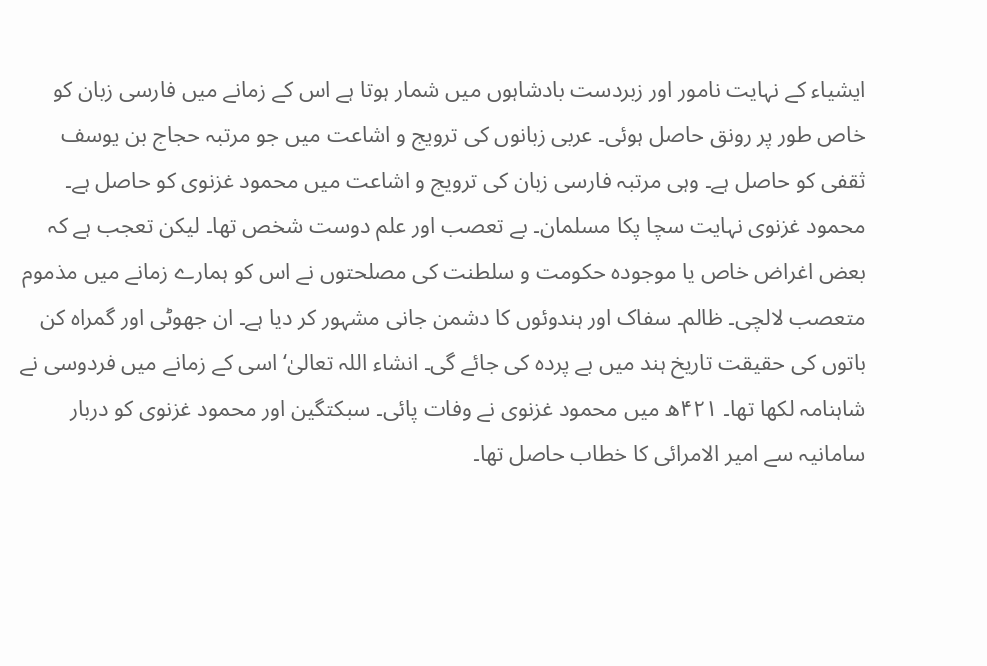ایشیاء کے نہایت نامور اور زبردست بادشاہوں میں شمار ہوتا ہے اس کے زمانے میں فارسی زبان کو خاص طور پر رونق حاصل ہوئی۔ عربی زبانوں کی ترویج و اشاعت میں جو مرتبہ حجاج بن یوسف ثقفی کو حاصل ہے۔ وہی مرتبہ فارسی زبان کی ترویج و اشاعت میں محمود غزنوی کو حاصل ہے۔ محمود غزنوی نہایت سچا پکا مسلمان۔ بے تعصب اور علم دوست شخص تھا۔ لیکن تعجب ہے کہ بعض اغراض خاص یا موجودہ حکومت و سلطنت کی مصلحتوں نے اس کو ہمارے زمانے میں مذموم متعصب لالچی۔ ظالم۔ سفاک اور ہندوئوں کا دشمن جانی مشہور کر دیا ہے۔ ان جھوٹی اور گمراہ کن باتوں کی حقیقت تاریخ ہند میں بے پردہ کی جائے گی۔ انشاء اللہ تعالیٰ‘ اسی کے زمانے میں فردوسی نے شاہنامہ لکھا تھا۔ ۴۲۱ھ میں محمود غزنوی نے وفات پائی۔ سبکتگین اور محمود غزنوی کو دربار سامانیہ سے امیر الامرائی کا خطاب حاصل تھا۔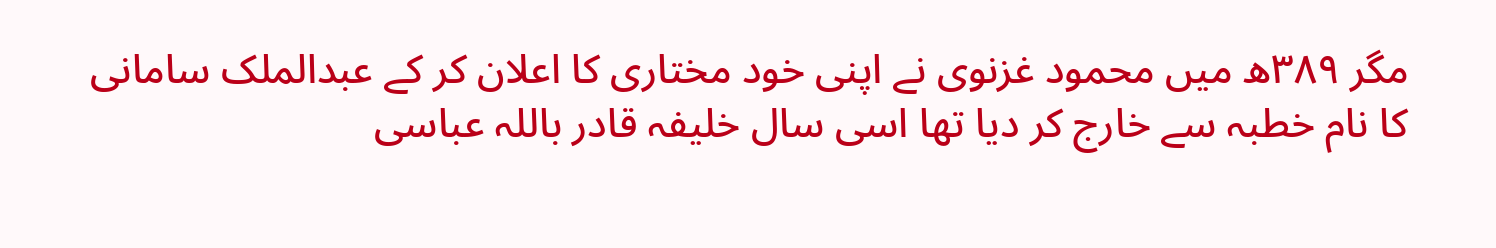مگر ۳۸۹ھ میں محمود غزنوی نے اپنی خود مختاری کا اعلان کر کے عبدالملک سامانی کا نام خطبہ سے خارج کر دیا تھا اسی سال خلیفہ قادر باللہ عباسی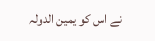نے اس کو یمین الدولہ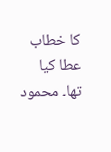کا خطاب عطا کیا تھا۔ محمود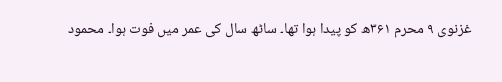غزنوی ۹ محرم ۳۶۱ھ کو پیدا ہوا تھا۔ ساٹھ سال کی عمر میں فوت ہوا۔ محمود